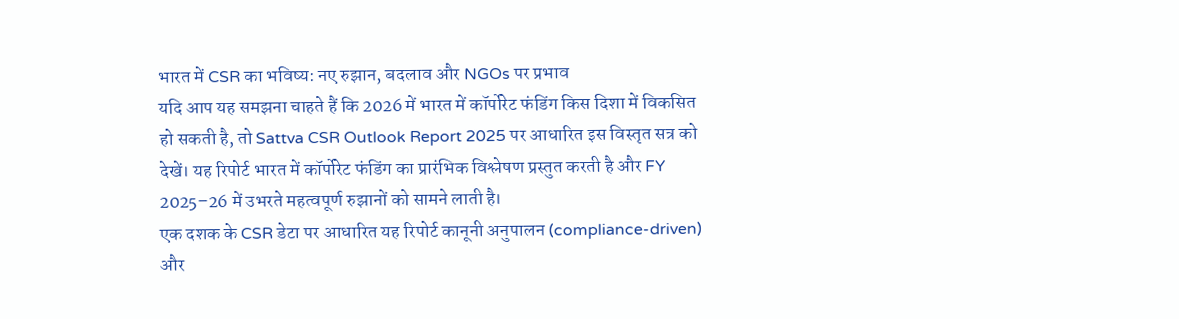भारत में CSR का भविष्य: नए रुझान, बदलाव और NGOs पर प्रभाव
यदि आप यह समझना चाहते हैं कि 2026 में भारत में कॉर्पोरेट फंडिंग किस दिशा में विकसित हो सकती है, तो Sattva CSR Outlook Report 2025 पर आधारित इस विस्तृत सत्र को देखें। यह रिपोर्ट भारत में कॉर्पोरेट फंडिंग का प्रारंभिक विश्लेषण प्रस्तुत करती है और FY 2025–26 में उभरते महत्वपूर्ण रुझानों को सामने लाती है।
एक दशक के CSR डेटा पर आधारित यह रिपोर्ट कानूनी अनुपालन (compliance-driven) और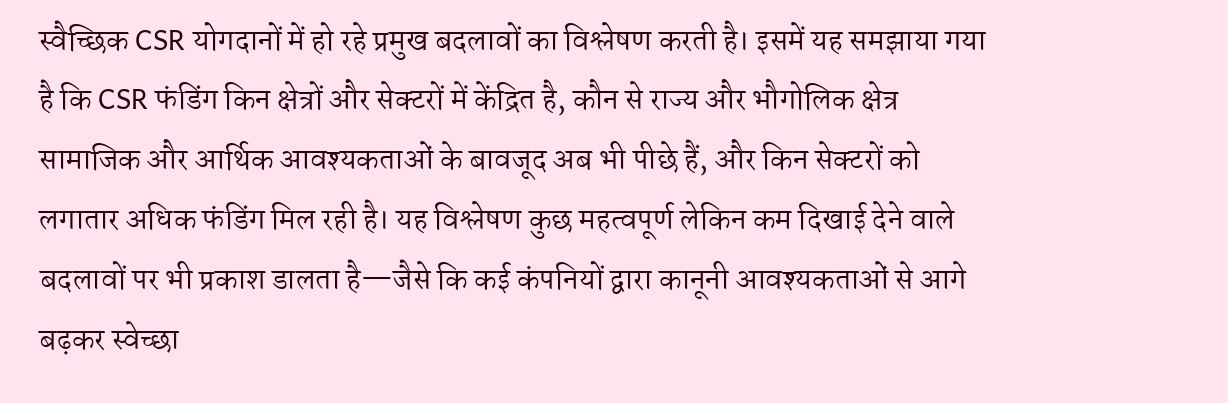स्वैच्छिक CSR योगदानों में हो रहे प्रमुख बदलावों का विश्लेषण करती है। इसमें यह समझाया गया है कि CSR फंडिंग किन क्षेत्रों और सेक्टरों में केंद्रित है, कौन से राज्य और भौगोलिक क्षेत्र सामाजिक और आर्थिक आवश्यकताओं के बावजूद अब भी पीछे हैं, और किन सेक्टरों को लगातार अधिक फंडिंग मिल रही है। यह विश्लेषण कुछ महत्वपूर्ण लेकिन कम दिखाई देने वाले बदलावों पर भी प्रकाश डालता है—जैसे कि कई कंपनियों द्वारा कानूनी आवश्यकताओं से आगे बढ़कर स्वेच्छा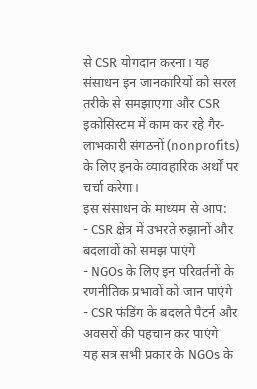से CSR योगदान करना। यह संसाधन इन जानकारियों को सरल तरीके से समझाएगा और CSR इकोसिस्टम में काम कर रहे गैर-लाभकारी संगठनों (nonprofits) के लिए इनके व्यावहारिक अर्थों पर चर्चा करेगा।
इस संसाधन के माध्यम से आप:
- CSR क्षेत्र में उभरते रुझानों और बदलावों को समझ पाएंगे
- NGOs के लिए इन परिवर्तनों के रणनीतिक प्रभावों को जान पाएंगे
- CSR फंडिंग के बदलते पैटर्न और अवसरों की पहचान कर पाएंगे
यह सत्र सभी प्रकार के NGOs के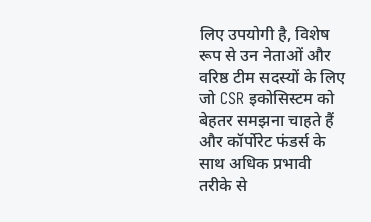लिए उपयोगी है, विशेष रूप से उन नेताओं और वरिष्ठ टीम सदस्यों के लिए जो CSR इकोसिस्टम को बेहतर समझना चाहते हैं और कॉर्पोरेट फंडर्स के साथ अधिक प्रभावी तरीके से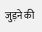जुड़ने की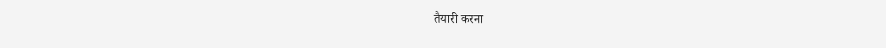तैयारी करना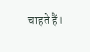चाहते हैं।